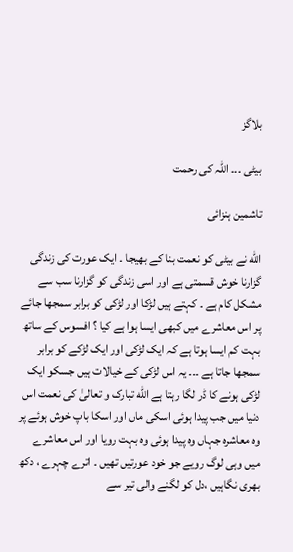بلاگز

بیٹی ۔۔۔ اللہ کی رحمت

تاشمین ہنزائی

اللّه نے بیٹی کو نعمت بنا کے بھیجا ۔ ایک عورت کی زندگی گزارنا خوش قسمتی ہے اور اسی زندگی کو گزارنا سب سے مشکل کام ہے ۔ کہتے ہیں لڑکا اور لڑکی کو برابر سمجھا جائے پر اس معاشرے میں کبھی ایسا ہوا ہے کیا ؟ افسوس کے ساتھ بہت کم ایسا ہوتا ہے کہ ایک لڑکی اور ایک لڑکے کو برابر سمجھا جاتا ہے ۔۔۔ یہ اس لڑکی کے خیالات ہیں جسکو ایک لڑکی ہونے کا ڈر لگا رہتا ہے اللّه تبارک و تعالیٰ کی نعمت اس دنیا میں جب پیدا ہوئی اسکی ماں اور اسکا باپ خوش ہوئے پر وہ معاشرہ جہاں وہ پیدا ہوئی وہ بہت رویا اور اس معاشرے میں وہی لوگ رویے جو خود عورتیں تھیں ۔ اترے چہرے ، دکھ بھری نگاہیں ،دل کو لگنے والی تیر سے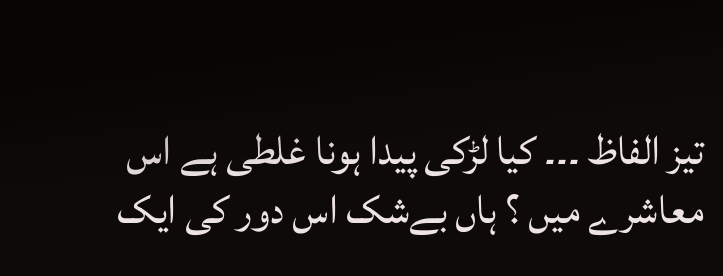تیز الفاظ ۔۔۔ کیا لڑکی پیدا ہونا غلطی ہے اس معاشرے میں ؟ ہاں بےشک اس دور کی ایک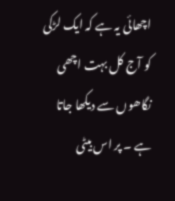اچھائی یہ ہے کہ ایک لڑکی کو آج کل بہت اچھی نگاھوں سے دیکھا جاتا ہے ۔ پر اس بیٹی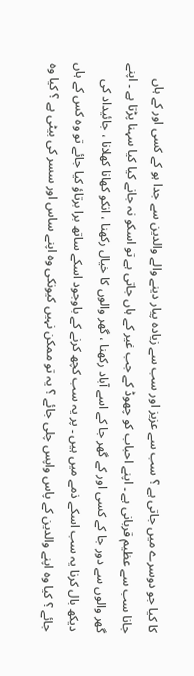کا کیا جو دوسرے میں جاتی ہے ؟ سب سے عزیز اور سب سے زیادہ پیار دینے والے والدین سے جدا ہو کے کسی اور کے ہاں جانا سب سے عظیم قربانی ہے ۔ اپنے احباب کو چھوڈ کے جب غیر کے ہاں جاتی ہے تو اسکو نہ جانے کیا کیا سہنا پڑتا ہے ۔ اپنے گھر والوں سے دور جا کے کسی اور کے گھر جا کے اسے آباد رکھنا ، گھر والوں کا خیال رکھنا ، انکو کھانا کھلانا ، جائیداد کی دیکھ بال کرنا یہ سب اسکے ذمے میں ہیں ۔ پر یہ سب کچھ کرنے کے باوجود اسکے ساتھ برا برتاؤ کیا جائے تو وہ کس کے ہاں جائے ؟ کیا وہ اپنے والدین کے پاس واپس چلی جائے ؟ یہ تو ممکن نہیں کیونکی وہ اپنے ساس اور سسر کی بیٹی ہے ؟ کیا وہ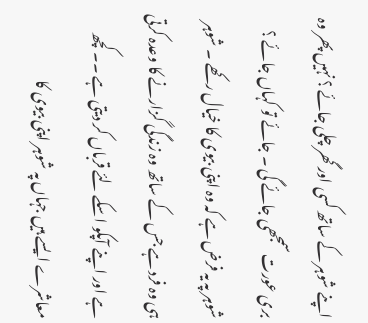اپنے شوہر کے ساتھ کسی اور گھر چلی جائے ؟ نہیں پھر وہ بری عورت سمجھی جائے گی ۔ جائے تو کہاں جائے ؟ شوہر پہ یہ فرض ہے کہ وہ اپنی بیوی کا خیال رکھے ۔ شوہر ہی وہ فرد ہے جس کے ساتھ وہ زندگی گزارنے کا وعدہ کرتی ہے اور اپنے آپکو اسکے لئے قرباں کر دیتی ہے ۔۔ کچھ معاشرے ایسے ہیں جہاں پہ شوہر اپنی بیوی کا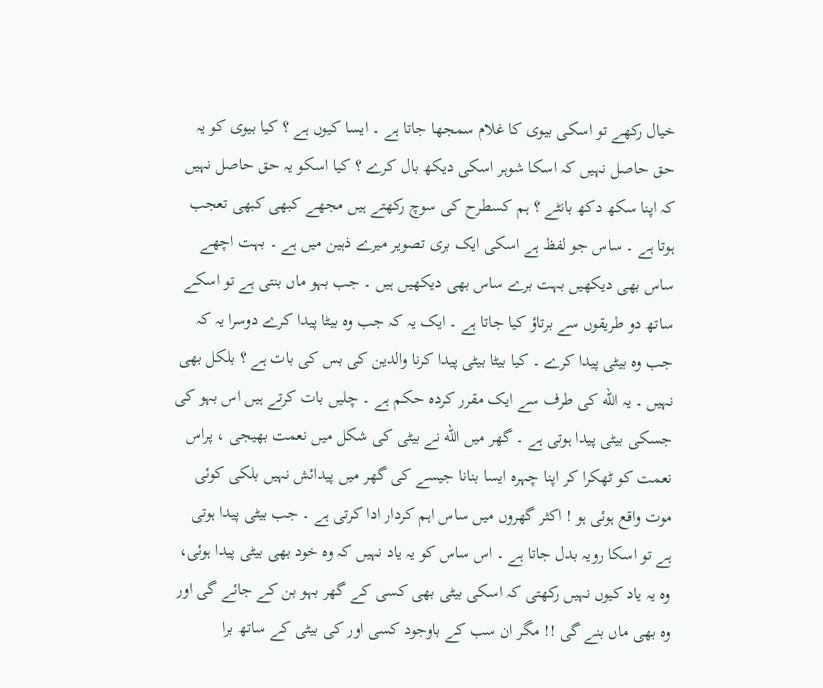خیال رکھے تو اسکی بیوی کا غلام سمجھا جاتا ہے ۔ ایسا کیوں ہے ؟ کیا بیوی کو یہ حق حاصل نہیں کہ اسکا شوہر اسکی دیکھ بال کرے ؟ کیا اسکو یہ حق حاصل نہیں کہ اپنا سکھ دکھ بانٹے ؟ ہم کسطرح کی سوچ رکھتے ہیں مجھے کبھی کبھی تعجب ہوتا ہے ۔ ساس جو لفظ ہے اسکی ایک بری تصویر میرے ذہین میں ہے ۔ بہت اچھے ساس بھی دیکھیں بہت برے ساس بھی دیکھیں ہیں ۔ جب بہو ماں بنتی ہے تو اسکے ساتھ دو طریقوں سے برتاؤ کیا جاتا ہے ۔ ایک یہ کہ جب وہ بیٹا پیدا کرے دوسرا یہ کہ جب وہ بیٹی پیدا کرے ۔ کیا بیٹا بیٹی پیدا کرنا والدین کی بس کی بات ہے ؟ بلکل بھی نہیں ۔ یہ اللّه کی طرف سے ایک مقرر کردہ حکم ہے ۔ چلیں بات کرتے ہیں اس بہو کی جسکی بیٹی پیدا ہوتی ہے ۔ گھر میں اللّه نے بیٹی کی شکل میں نعمت بھیجی ، پراس نعمت کو ٹھکرا کر اپنا چہرہ ایسا بنانا جیسے کی گھر میں پیدائش نہیں بلکی کوئی موت واقع ہوئی ہو ! اکثر گھروں میں ساس اہم کردار ادا کرتی ہے ۔ جب بیٹی پیدا ہوتی ہے تو اسکا رویہ بدل جاتا ہے ۔ اس ساس کو یہ یاد نہیں کہ وہ خود بھی بیٹی پیدا ہوئی، وہ یہ یاد کیوں نہیں رکھتی کہ اسکی بیٹی بھی کسی کے گھر بہو بن کے جائے گی اور وہ بھی ماں بنے گی !! مگر ان سب کے باوجود کسی اور کی بیٹی کے ساتھ برا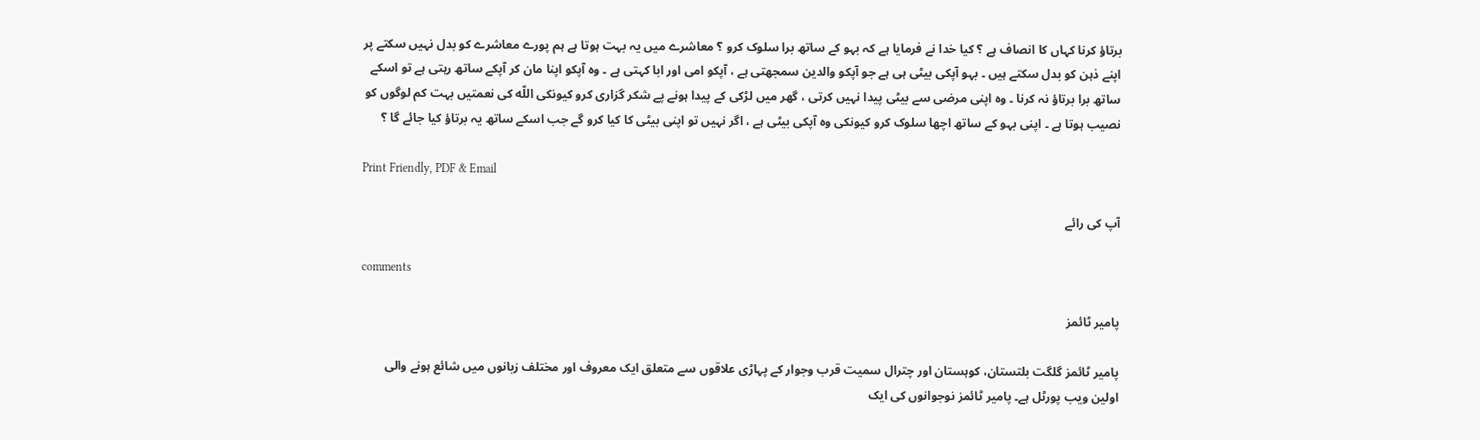برتاؤ کرنا کہاں کا انصاف ہے ؟ کیا خدا نے فرمایا ہے کہ بہو کے ساتھ برا سلوک کرو ؟ معاشرے میں یہ بہت ہوتا ہے ہم پورے معاشرے کو بدل نہیں سکتے پر اپنے ذہن کو بدل سکتے ہیں ۔ بہو آپکی بیٹی ہی ہے جو آپکو والدین سمجھتی ہے ، آپکو امی اور ابا کہتی ہے ۔ وہ آپکو اپنا مان کر آپکے ساتھ رہتی ہے تو اسکے ساتھ برا برتاؤ نہ کرنا ۔ وہ اپنی مرضی سے بیٹی پیدا نہیں کرتی ، گھر میں لڑکی کے پیدا ہونے پے شکر گزاری کرو کیونکی اللّه کی نعمتیں بہت کم لوگوں کو نصیب ہوتا ہے ۔ اپنی بہو کے ساتھ اچھا سلوک کرو کیونکی وہ آپکی بیٹی ہے ، اگر نہیں تو اپنی بیٹی کا کیا کرو گے جب اسکے ساتھ یہ برتاؤ کیا جائے گا ؟

Print Friendly, PDF & Email

آپ کی رائے

comments

پامیر ٹائمز

پامیر ٹائمز گلگت بلتستان، کوہستان اور چترال سمیت قرب وجوار کے پہاڑی علاقوں سے متعلق ایک معروف اور مختلف زبانوں میں شائع ہونے والی اولین ویب پورٹل ہے۔ پامیر ٹائمز نوجوانوں کی ایک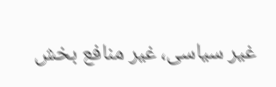غیر سیاسی، غیر منافع بخش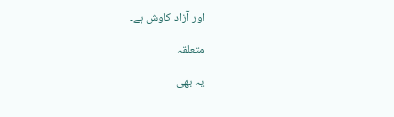اور آزاد کاوش ہے۔

متعلقہ

یہ بھی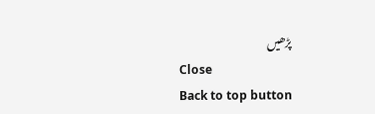پڑھیں
Close
Back to top button